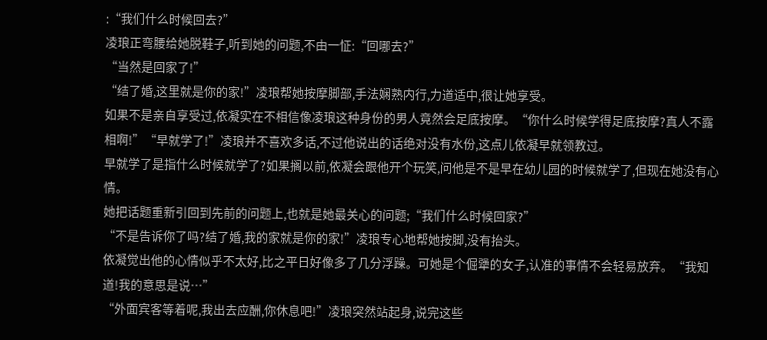:“我们什么时候回去?”
凌琅正弯腰给她脱鞋子,听到她的问题,不由一怔:“回哪去?”
“当然是回家了!”
“结了婚,这里就是你的家!”凌琅帮她按摩脚部,手法娴熟内行,力道适中,很让她享受。
如果不是亲自享受过,依凝实在不相信像凌琅这种身份的男人竟然会足底按摩。“你什么时候学得足底按摩?真人不露相啊!”“早就学了!”凌琅并不喜欢多话,不过他说出的话绝对没有水份,这点儿依凝早就领教过。
早就学了是指什么时候就学了?如果搁以前,依凝会跟他开个玩笑,问他是不是早在幼儿园的时候就学了,但现在她没有心情。
她把话题重新引回到先前的问题上,也就是她最关心的问题;“我们什么时候回家?”
“不是告诉你了吗?结了婚,我的家就是你的家!”凌琅专心地帮她按脚,没有抬头。
依凝觉出他的心情似乎不太好,比之平日好像多了几分浮躁。可她是个倔犟的女子,认准的事情不会轻易放弃。“我知道!我的意思是说…”
“外面宾客等着呢,我出去应酬,你休息吧!”凌琅突然站起身,说完这些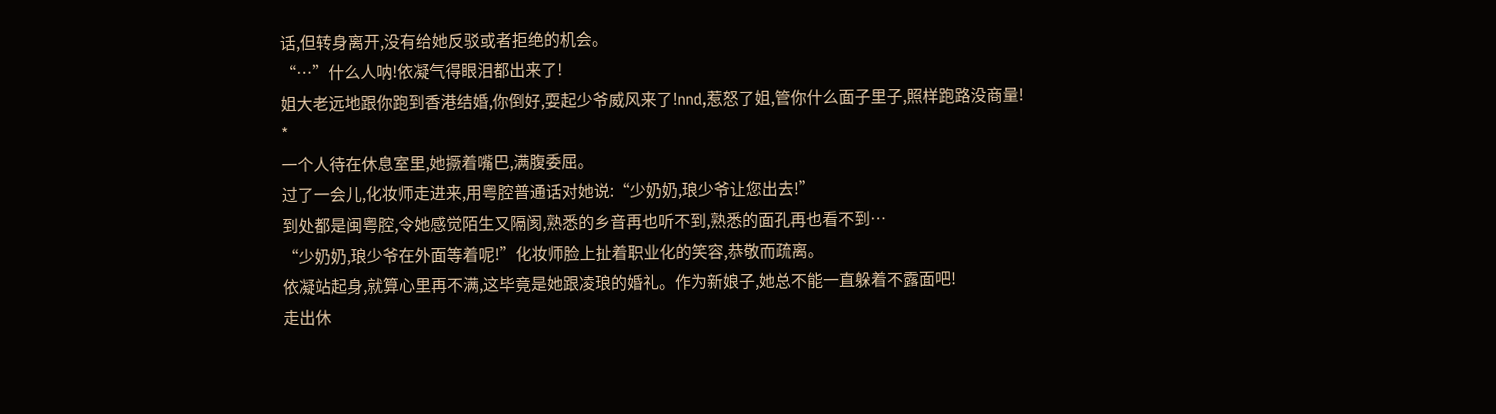话,但转身离开,没有给她反驳或者拒绝的机会。
“…”什么人呐!依凝气得眼泪都出来了!
姐大老远地跟你跑到香港结婚,你倒好,耍起少爷威风来了!nnd,惹怒了姐,管你什么面子里子,照样跑路没商量!
*
一个人待在休息室里,她撅着嘴巴,满腹委屈。
过了一会儿,化妆师走进来,用粤腔普通话对她说:“少奶奶,琅少爷让您出去!”
到处都是闽粤腔,令她感觉陌生又隔阂,熟悉的乡音再也听不到,熟悉的面孔再也看不到…
“少奶奶,琅少爷在外面等着呢!”化妆师脸上扯着职业化的笑容,恭敬而疏离。
依凝站起身,就算心里再不满,这毕竟是她跟凌琅的婚礼。作为新娘子,她总不能一直躲着不露面吧!
走出休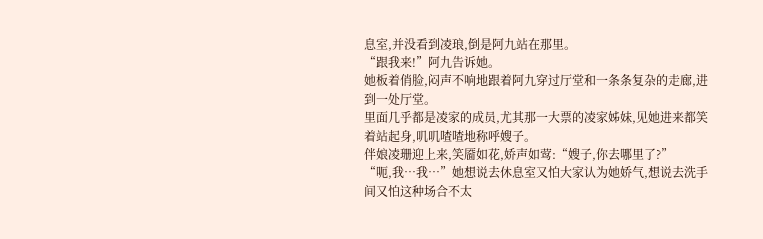息室,并没看到凌琅,倒是阿九站在那里。
“跟我来!”阿九告诉她。
她板着俏脸,闷声不响地跟着阿九穿过厅堂和一条条复杂的走廊,进到一处厅堂。
里面几乎都是凌家的成员,尤其那一大票的凌家姊妹,见她进来都笑着站起身,叽叽喳喳地称呼嫂子。
伴娘凌珊迎上来,笑靥如花,娇声如莺:“嫂子,你去哪里了?”
“呃,我…我…”她想说去休息室又怕大家认为她娇气,想说去洗手间又怕这种场合不太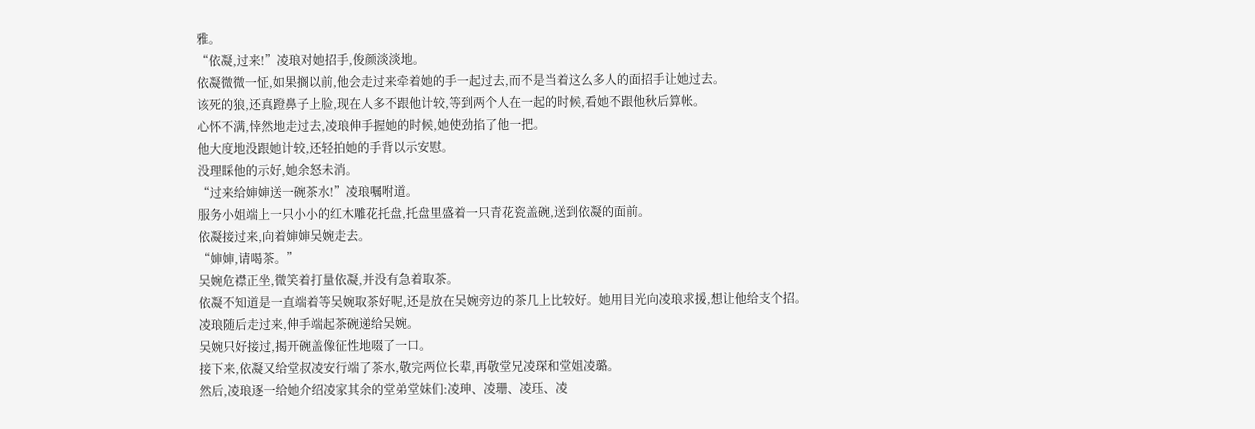雅。
“依凝,过来!”凌琅对她招手,俊颜淡淡地。
依凝微微一怔,如果搁以前,他会走过来牵着她的手一起过去,而不是当着这么多人的面招手让她过去。
该死的狼,还真蹬鼻子上脸,现在人多不跟他计较,等到两个人在一起的时候,看她不跟他秋后算帐。
心怀不满,悻然地走过去,凌琅伸手握她的时候,她使劲掐了他一把。
他大度地没跟她计较,还轻拍她的手背以示安慰。
没理睬他的示好,她余怒未消。
“过来给婶婶送一碗茶水!”凌琅嘱咐道。
服务小姐端上一只小小的红木雕花托盘,托盘里盛着一只青花瓷盖碗,送到依凝的面前。
依凝接过来,向着婶婶吴婉走去。
“婶婶,请喝茶。”
吴婉危襟正坐,微笑着打量依凝,并没有急着取茶。
依凝不知道是一直端着等吴婉取茶好呢,还是放在吴婉旁边的茶几上比较好。她用目光向凌琅求援,想让他给支个招。
凌琅随后走过来,伸手端起茶碗递给吴婉。
吴婉只好接过,揭开碗盖像征性地啜了一口。
接下来,依凝又给堂叔凌安行端了茶水,敬完两位长辈,再敬堂兄凌琛和堂姐凌璐。
然后,凌琅逐一给她介绍凌家其余的堂弟堂妹们:凌珅、凌珊、凌珏、凌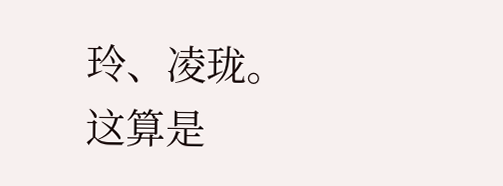玲、凌珑。
这算是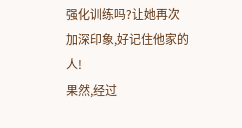强化训练吗?让她再次加深印象,好记住他家的人!
果然,经过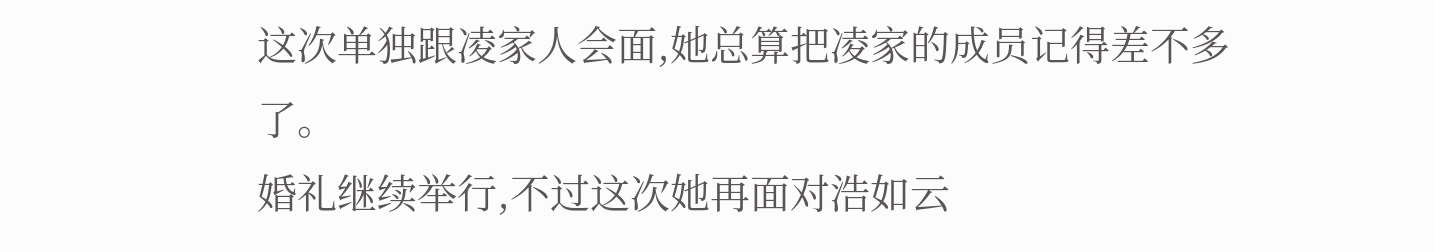这次单独跟凌家人会面,她总算把凌家的成员记得差不多了。
婚礼继续举行,不过这次她再面对浩如云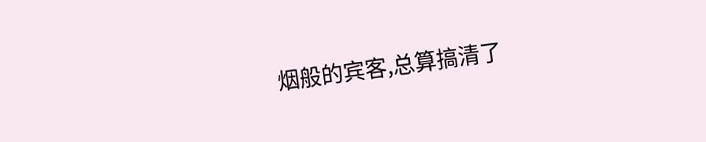烟般的宾客,总算搞清了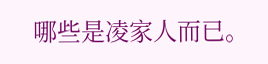哪些是凌家人而已。